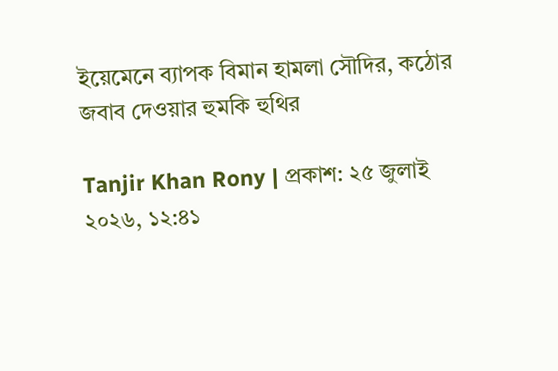ইয়েমেনে ব্যাপক বিমান হামলা সৌদির, কঠোর জবাব দেওয়ার হুমকি হুথির

Tanjir Khan Rony | প্রকাশ: ২৫ জুলাই ২০২৬, ১২:৪১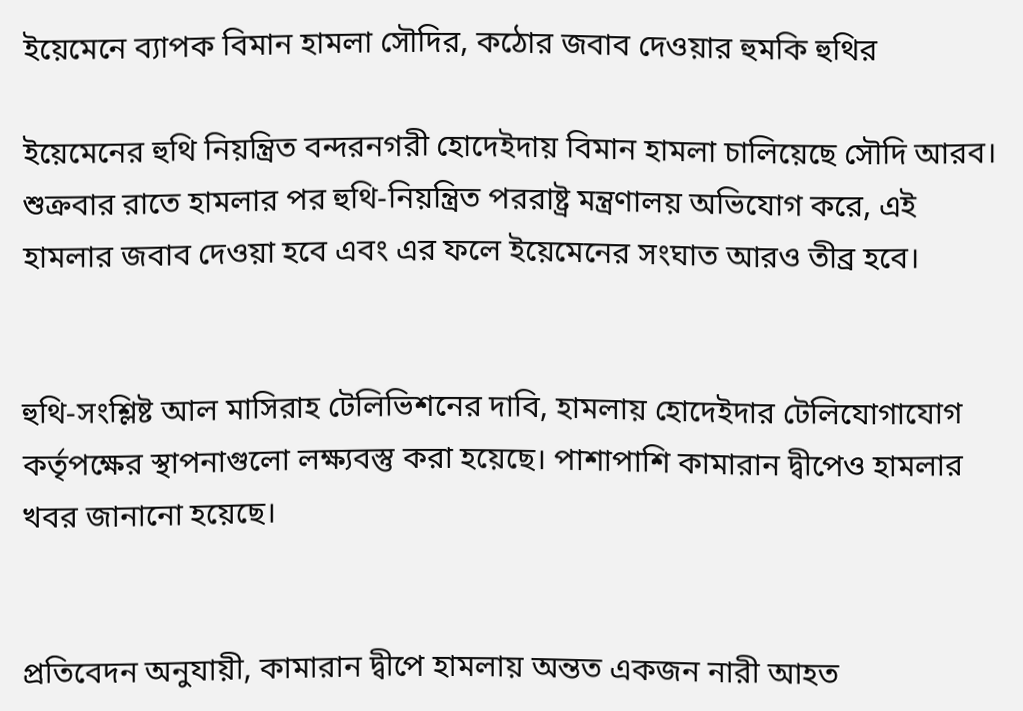ইয়েমেনে ব্যাপক বিমান হামলা সৌদির, কঠোর জবাব দেওয়ার হুমকি হুথির

ইয়েমেনের হুথি নিয়ন্ত্রিত বন্দরনগরী হোদেইদায় বিমান হামলা চালিয়েছে সৌদি আরব। শুক্রবার রাতে হামলার পর হুথি-নিয়ন্ত্রিত পররাষ্ট্র মন্ত্রণালয় অভিযোগ করে, এই হামলার জবাব দেওয়া হবে এবং এর ফলে ইয়েমেনের সংঘাত আরও তীব্র হবে।


হুথি-সংশ্লিষ্ট আল মাসিরাহ টেলিভিশনের দাবি, হামলায় হোদেইদার টেলিযোগাযোগ কর্তৃপক্ষের স্থাপনাগুলো লক্ষ্যবস্তু করা হয়েছে। পাশাপাশি কামারান দ্বীপেও হামলার খবর জানানো হয়েছে।


প্রতিবেদন অনুযায়ী, কামারান দ্বীপে হামলায় অন্তত একজন নারী আহত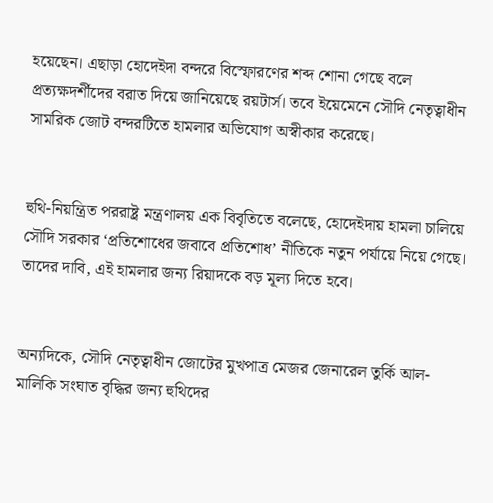হয়েছেন। এছাড়া হোদেইদা বন্দরে বিস্ফোরণের শব্দ শোনা গেছে বলে প্রত্যক্ষদর্শীদের বরাত দিয়ে জানিয়েছে রয়টার্স। তবে ইয়েমেনে সৌদি নেতৃত্বাধীন সামরিক জোট বন্দরটিতে হামলার অভিযোগ অস্বীকার করেছে।


হুথি-নিয়ন্ত্রিত পররাষ্ট্র মন্ত্রণালয় এক বিবৃতিতে বলেছে, হোদেইদায় হামলা চালিয়ে সৌদি সরকার ‘প্রতিশোধের জবাবে প্রতিশোধ’ নীতিকে নতুন পর্যায়ে নিয়ে গেছে। তাদের দাবি, এই হামলার জন্য রিয়াদকে বড় মূল্য দিতে হবে।


অন্যদিকে, সৌদি নেতৃত্বাধীন জোটের মুখপাত্র মেজর জেনারেল তুর্কি আল-মালিকি সংঘাত বৃদ্ধির জন্য হুথিদের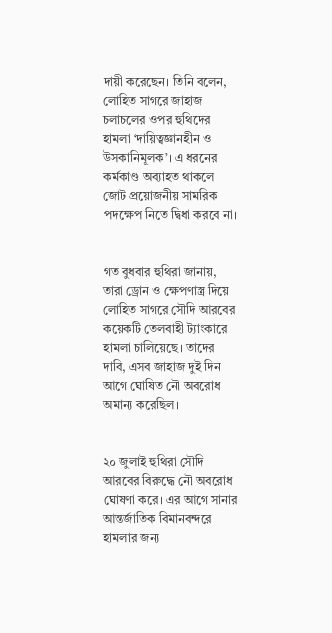দায়ী করেছেন। তিনি বলেন, লোহিত সাগরে জাহাজ চলাচলের ওপর হুথিদের হামলা ‘দায়িত্বজ্ঞানহীন ও উসকানিমূলক’। এ ধরনের কর্মকাণ্ড অব্যাহত থাকলে জোট প্রয়োজনীয় সামরিক পদক্ষেপ নিতে দ্বিধা করবে না।


গত বুধবার হুথিরা জানায়, তারা ড্রোন ও ক্ষেপণাস্ত্র দিয়ে লোহিত সাগরে সৌদি আরবের কয়েকটি তেলবাহী ট্যাংকারে হামলা চালিয়েছে। তাদের দাবি, এসব জাহাজ দুই দিন আগে ঘোষিত নৌ অবরোধ অমান্য করেছিল।


২০ জুলাই হুথিরা সৌদি আরবের বিরুদ্ধে নৌ অবরোধ ঘোষণা করে। এর আগে সানার আন্তর্জাতিক বিমানবন্দরে হামলার জন্য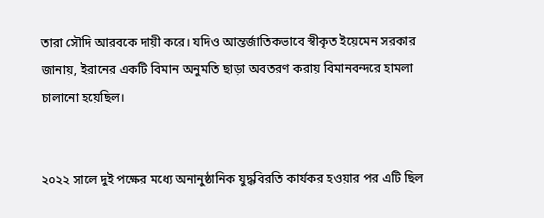তারা সৌদি আরবকে দায়ী করে। যদিও আন্তর্জাতিকভাবে স্বীকৃত ইয়েমেন সরকার জানায়, ইরানের একটি বিমান অনুমতি ছাড়া অবতরণ করায় বিমানবন্দরে হামলা চালানো হয়েছিল।


২০২২ সালে দুই পক্ষের মধ্যে অনানুষ্ঠানিক যুদ্ধবিরতি কার্যকর হওয়ার পর এটি ছিল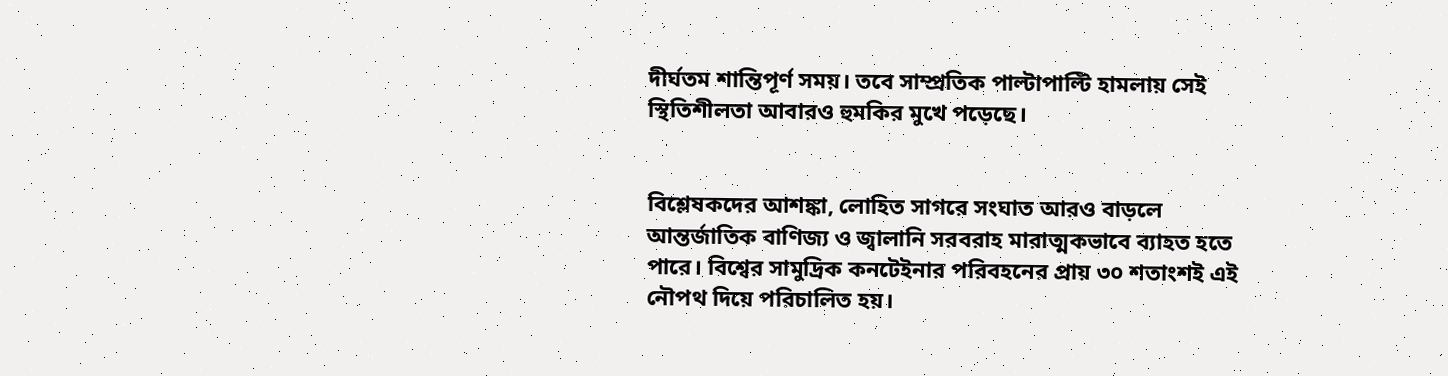দীর্ঘতম শান্তিপূর্ণ সময়। তবে সাম্প্রতিক পাল্টাপাল্টি হামলায় সেই স্থিতিশীলতা আবারও হুমকির মুখে পড়েছে।


বিশ্লেষকদের আশঙ্কা, লোহিত সাগরে সংঘাত আরও বাড়লে আন্তর্জাতিক বাণিজ্য ও জ্বালানি সরবরাহ মারাত্মকভাবে ব্যাহত হতে পারে। বিশ্বের সামুদ্রিক কনটেইনার পরিবহনের প্রায় ৩০ শতাংশই এই নৌপথ দিয়ে পরিচালিত হয়।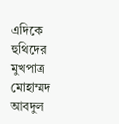এদিকে হুথিদের মুখপাত্র মোহাম্মদ আবদুল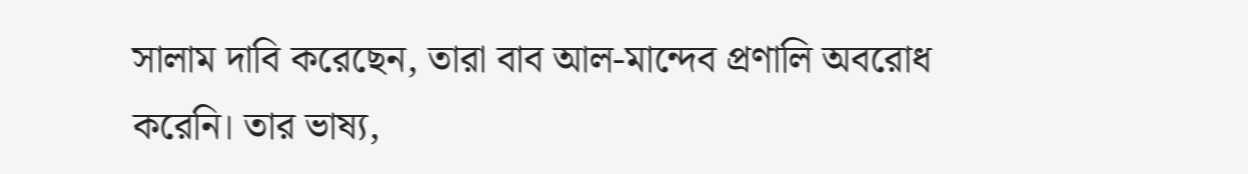সালাম দাবি করেছেন, তারা বাব আল-মান্দেব প্রণালি অবরোধ করেনি। তার ভাষ্য,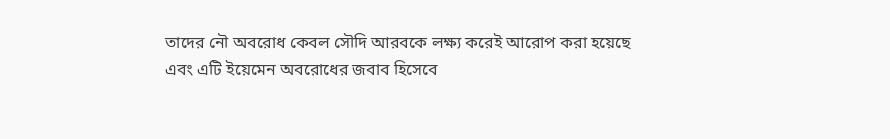তাদের নৌ অবরোধ কেবল সৌদি আরবকে লক্ষ্য করেই আরোপ করা হয়েছে এবং এটি ইয়েমেন অবরোধের জবাব হিসেবে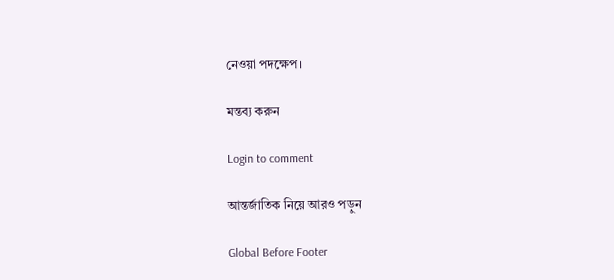নেওয়া পদক্ষেপ।

মন্তব্য করুন

Login to comment

আন্তর্জাতিক নিয়ে আরও পড়ুন

Global Before Footer